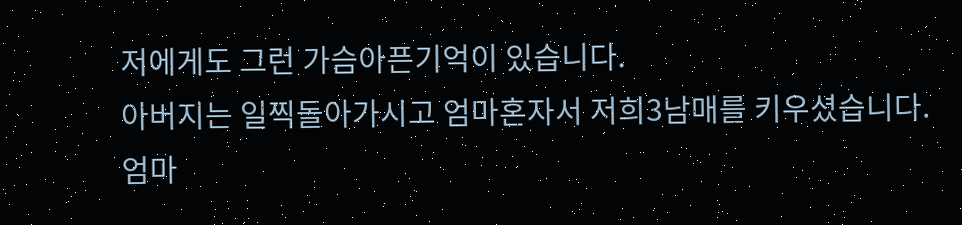저에게도 그런 가슴아픈기억이 있습니다.
아버지는 일찍돌아가시고 엄마혼자서 저희3남매를 키우셨습니다.
엄마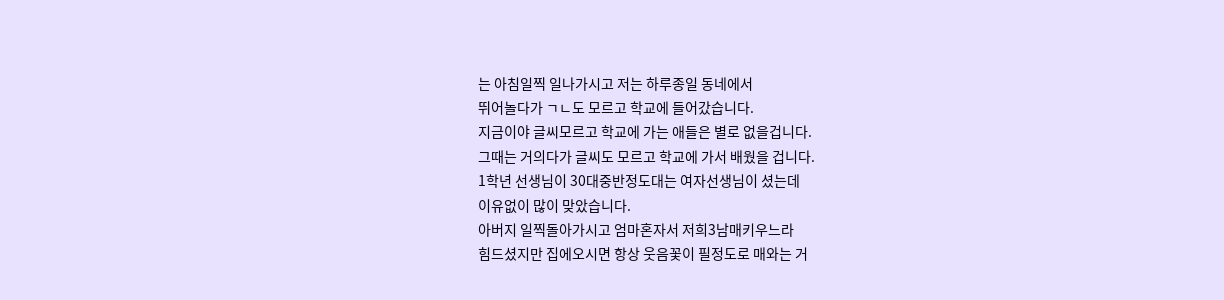는 아침일찍 일나가시고 저는 하루종일 동네에서
뛰어놀다가 ㄱㄴ도 모르고 학교에 들어갔습니다.
지금이야 글씨모르고 학교에 가는 애들은 별로 없을겁니다.
그때는 거의다가 글씨도 모르고 학교에 가서 배웠을 겁니다.
1학년 선생님이 30대중반정도대는 여자선생님이 셨는데
이유없이 많이 맞았습니다.
아버지 일찍돌아가시고 엄마혼자서 저희3남매키우느라
힘드셨지만 집에오시면 항상 웃음꽃이 필정도로 매와는 거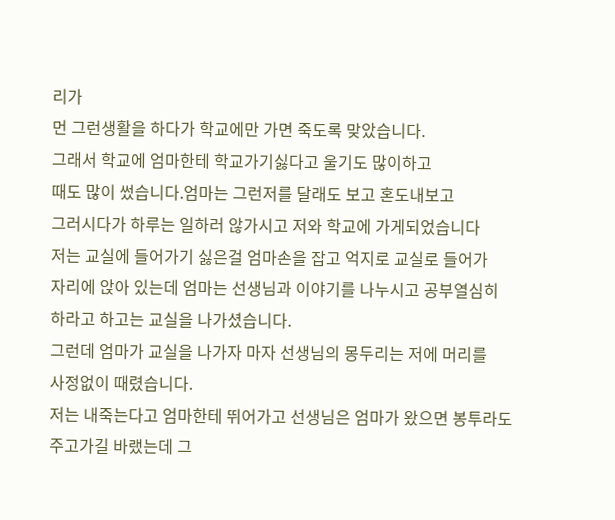리가
먼 그런생활을 하다가 학교에만 가면 죽도록 맞았습니다.
그래서 학교에 엄마한테 학교가기싫다고 울기도 많이하고
때도 많이 썼습니다.엄마는 그런저를 달래도 보고 혼도내보고
그러시다가 하루는 일하러 않가시고 저와 학교에 가게되었습니다
저는 교실에 들어가기 싫은걸 엄마손을 잡고 억지로 교실로 들어가
자리에 앉아 있는데 엄마는 선생님과 이야기를 나누시고 공부열심히
하라고 하고는 교실을 나가셨습니다.
그런데 엄마가 교실을 나가자 마자 선생님의 몽두리는 저에 머리를
사정없이 때렸습니다.
저는 내죽는다고 엄마한테 뛰어가고 선생님은 엄마가 왔으면 봉투라도
주고가길 바랬는데 그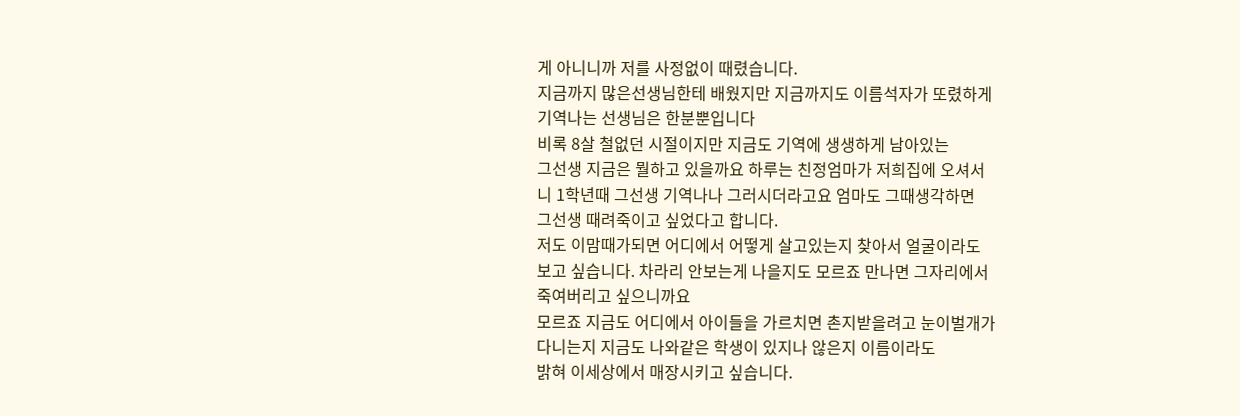게 아니니까 저를 사정없이 때렸습니다.
지금까지 많은선생님한테 배웠지만 지금까지도 이름석자가 또렸하게
기역나는 선생님은 한분뿐입니다
비록 8살 철없던 시절이지만 지금도 기역에 생생하게 남아있는
그선생 지금은 뭘하고 있을까요 하루는 친정엄마가 저희집에 오셔서
니 1학년때 그선생 기역나나 그러시더라고요 엄마도 그때생각하면
그선생 때려죽이고 싶었다고 합니다.
저도 이맘때가되면 어디에서 어떻게 살고있는지 찾아서 얼굴이라도
보고 싶습니다. 차라리 안보는게 나을지도 모르죠 만나면 그자리에서
죽여버리고 싶으니까요
모르죠 지금도 어디에서 아이들을 가르치면 촌지받을려고 눈이벌개가
다니는지 지금도 나와같은 학생이 있지나 않은지 이름이라도
밝혀 이세상에서 매장시키고 싶습니다.